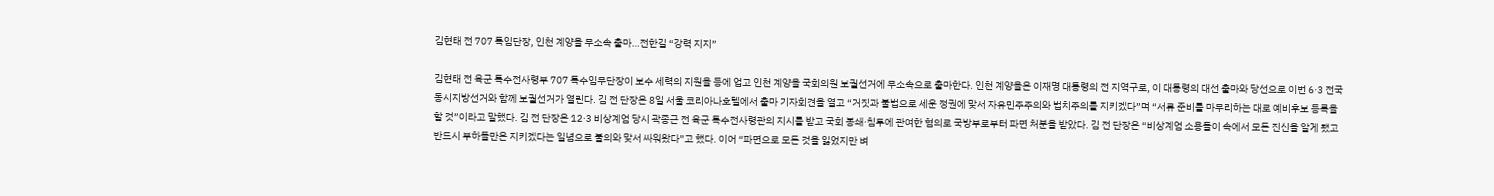김현태 전 707 특임단장, 인천 계양을 무소속 출마…전한길 “강력 지지”

김현태 전 육군 특수전사령부 707 특수임무단장이 보수 세력의 지원을 등에 업고 인천 계양을 국회의원 보궐선거에 무소속으로 출마한다. 인천 계양을은 이재명 대통령의 전 지역구로, 이 대통령의 대선 출마와 당선으로 이번 6·3 전국동시지방선거와 함께 보궐선거가 열린다. 김 전 단장은 8일 서울 코리아나호텔에서 출마 기자회견을 열고 “거짓과 불법으로 세운 정권에 맞서 자유민주주의와 법치주의를 지키겠다”며 “서류 준비를 마무리하는 대로 예비후보 등록을 할 것”이라고 말했다. 김 전 단장은 12·3 비상계엄 당시 곽종근 전 육군 특수전사령관의 지시를 받고 국회 봉쇄·침투에 관여한 혐의로 국방부로부터 파면 처분을 받았다. 김 전 단장은 “비상계엄 소용돌이 속에서 모든 진신을 알게 됐고 반드시 부하들만은 지키겠다는 일념으로 불의와 맞서 싸워왔다”고 했다. 이어 “파면으로 모든 것을 잃었지만 벼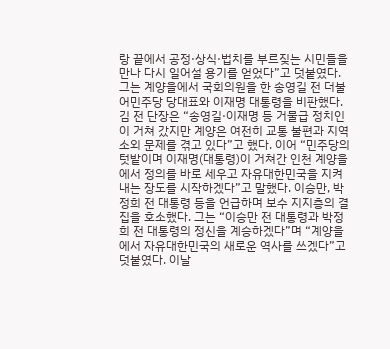랑 끝에서 공정·상식·법치를 부르짖는 시민들을 만나 다시 일어설 용기를 얻었다”고 덧붙였다. 그는 계양을에서 국회의원을 한 송영길 전 더불어민주당 당대표와 이재명 대통령을 비판했다. 김 전 단장은 “송영길·이재명 등 거물급 정치인이 거쳐 갔지만 계양은 여전히 교통 불편과 지역 소외 문제를 겪고 있다”고 했다. 이어 “민주당의 텃밭이며 이재명(대통령)이 거쳐간 인천 계양을에서 정의를 바로 세우고 자유대한민국을 지켜내는 장도를 시작하겠다”고 말했다. 이승만, 박정희 전 대통령 등을 언급하며 보수 지지층의 결집을 호소했다. 그는 “이승만 전 대통령과 박정희 전 대통령의 정신을 계승하겠다”며 “계양을에서 자유대한민국의 새로운 역사를 쓰겠다”고 덧붙였다. 이날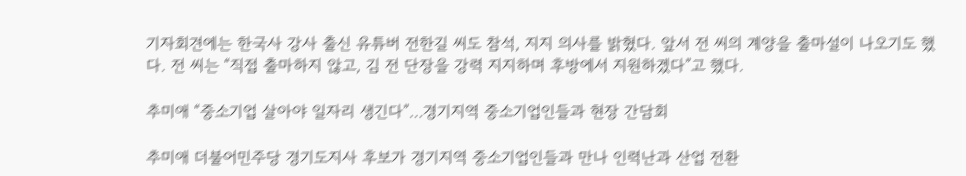기자회견에는 한국사 강사 출신 유튜버 전한길 씨도 참석, 지지 의사를 밝혔다. 앞서 전 씨의 계양을 출마설이 나오기도 했다. 전 씨는 “직접 출마하지 않고, 김 전 단장을 강력 지지하며 후방에서 지원하겠다”고 했다.

추미애 “중소기업 살아야 일자리 생긴다”…경기지역 중소기업인들과 현장 간담회

추미애 더불어민주당 경기도지사 후보가 경기지역 중소기업인들과 만나 인력난과 산업 전환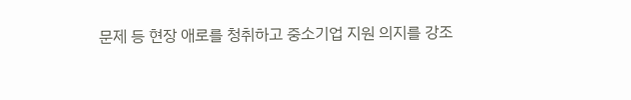문제 등 현장 애로를 청취하고 중소기업 지원 의지를 강조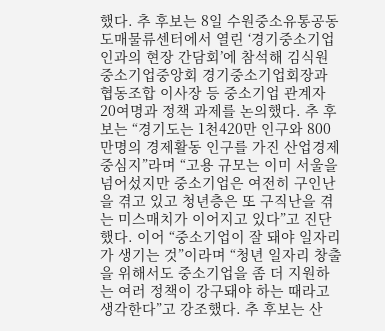했다. 추 후보는 8일 수원중소유통공동도매물류센터에서 열린 ‘경기중소기업인과의 현장 간담회’에 참석해 김식원 중소기업중앙회 경기중소기업회장과 협동조합 이사장 등 중소기업 관계자 20여명과 정책 과제를 논의했다. 추 후보는 “경기도는 1천420만 인구와 800만명의 경제활동 인구를 가진 산업경제 중심지”라며 “고용 규모는 이미 서울을 넘어섰지만 중소기업은 여전히 구인난을 겪고 있고 청년층은 또 구직난을 겪는 미스매치가 이어지고 있다”고 진단했다. 이어 “중소기업이 잘 돼야 일자리가 생기는 것”이라며 “청년 일자리 창출을 위해서도 중소기업을 좀 더 지원하는 여러 정책이 강구돼야 하는 때라고 생각한다”고 강조했다. 추 후보는 산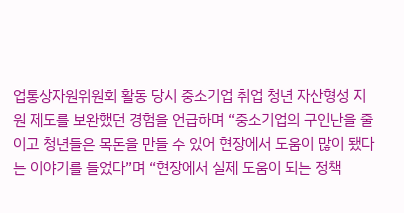업통상자원위원회 활동 당시 중소기업 취업 청년 자산형성 지원 제도를 보완했던 경험을 언급하며 “중소기업의 구인난을 줄이고 청년들은 목돈을 만들 수 있어 현장에서 도움이 많이 됐다는 이야기를 들었다”며 “현장에서 실제 도움이 되는 정책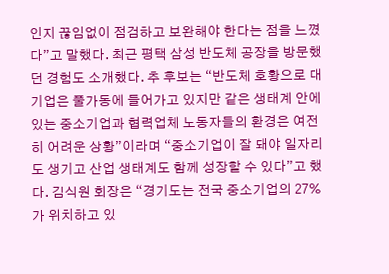인지 끊임없이 점검하고 보완해야 한다는 점을 느꼈다”고 말했다. 최근 평택 삼성 반도체 공장을 방문했던 경험도 소개했다. 추 후보는 “반도체 호황으로 대기업은 풀가동에 들어가고 있지만 같은 생태계 안에 있는 중소기업과 협력업체 노동자들의 환경은 여전히 어려운 상황”이라며 “중소기업이 잘 돼야 일자리도 생기고 산업 생태계도 함께 성장할 수 있다”고 했다. 김식원 회장은 “경기도는 전국 중소기업의 27%가 위치하고 있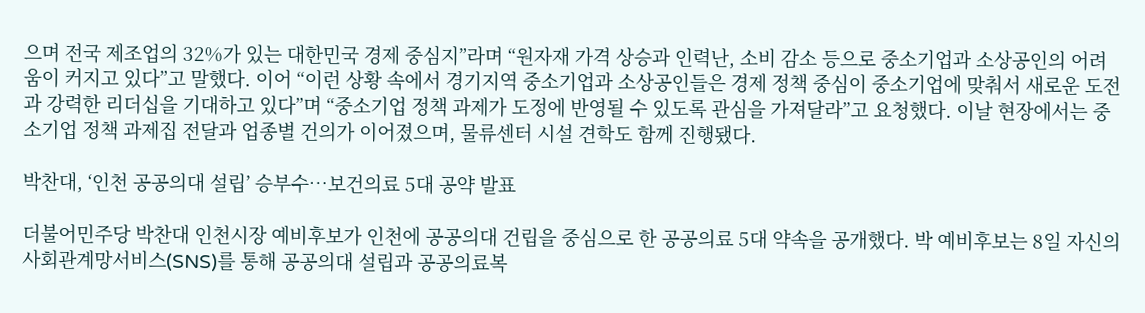으며 전국 제조업의 32%가 있는 대한민국 경제 중심지”라며 “원자재 가격 상승과 인력난, 소비 감소 등으로 중소기업과 소상공인의 어려움이 커지고 있다”고 말했다. 이어 “이런 상황 속에서 경기지역 중소기업과 소상공인들은 경제 정책 중심이 중소기업에 맞춰서 새로운 도전과 강력한 리더십을 기대하고 있다”며 “중소기업 정책 과제가 도정에 반영될 수 있도록 관심을 가져달라”고 요청했다. 이날 현장에서는 중소기업 정책 과제집 전달과 업종별 건의가 이어졌으며, 물류센터 시설 견학도 함께 진행됐다.

박찬대, ‘인천 공공의대 설립’ 승부수…보건의료 5대 공약 발표

더불어민주당 박찬대 인천시장 예비후보가 인천에 공공의대 건립을 중심으로 한 공공의료 5대 약속을 공개했다. 박 예비후보는 8일 자신의 사회관계망서비스(SNS)를 통해 공공의대 설립과 공공의료복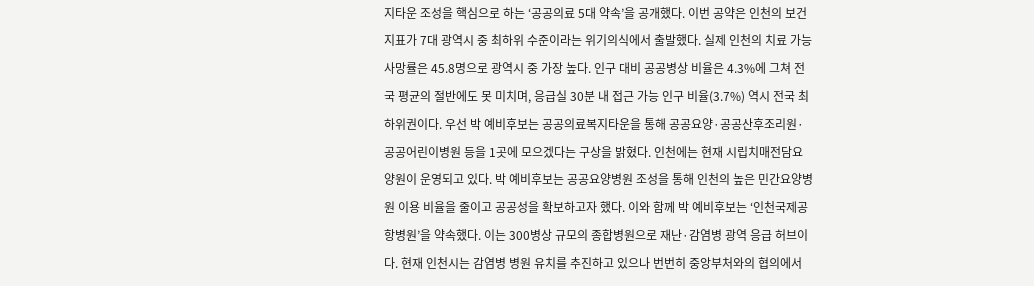지타운 조성을 핵심으로 하는 ‘공공의료 5대 약속’을 공개했다. 이번 공약은 인천의 보건 지표가 7대 광역시 중 최하위 수준이라는 위기의식에서 출발했다. 실제 인천의 치료 가능 사망률은 45.8명으로 광역시 중 가장 높다. 인구 대비 공공병상 비율은 4.3%에 그쳐 전국 평균의 절반에도 못 미치며, 응급실 30분 내 접근 가능 인구 비율(3.7%) 역시 전국 최하위권이다. 우선 박 예비후보는 공공의료복지타운을 통해 공공요양·공공산후조리원·공공어린이병원 등을 1곳에 모으겠다는 구상을 밝혔다. 인천에는 현재 시립치매전담요양원이 운영되고 있다. 박 예비후보는 공공요양병원 조성을 통해 인천의 높은 민간요양병원 이용 비율을 줄이고 공공성을 확보하고자 했다. 이와 함께 박 예비후보는 ‘인천국제공항병원’을 약속했다. 이는 300병상 규모의 종합병원으로 재난·감염병 광역 응급 허브이다. 현재 인천시는 감염병 병원 유치를 추진하고 있으나 번번히 중앙부처와의 협의에서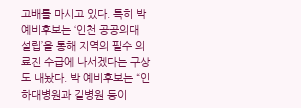고배를 마시고 있다. 특히 박 예비후보는 ‘인천 공공의대 설립’을 통해 지역의 필수 의료진 수급에 나서겠다는 구상도 내놨다. 박 예비후보는 “인하대병원과 길병원 등이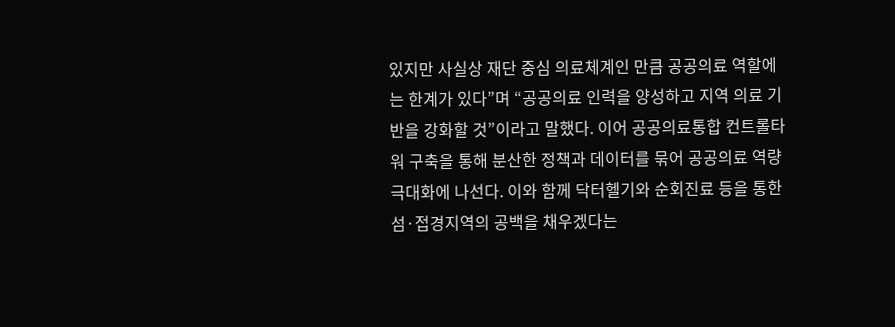있지만 사실상 재단 중심 의료체계인 만큼 공공의료 역할에는 한계가 있다”며 “공공의료 인력을 양성하고 지역 의료 기반을 강화할 것”이라고 말했다. 이어 공공의료통합 컨트롤타워 구축을 통해 분산한 정책과 데이터를 묶어 공공의료 역량 극대화에 나선다. 이와 함께 닥터헬기와 순회진료 등을 통한 섬·접경지역의 공백을 채우겠다는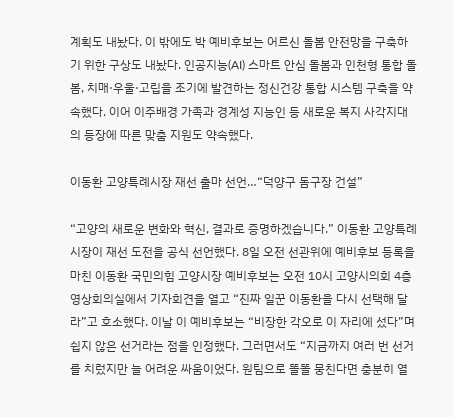계획도 내놨다. 이 밖에도 박 예비후보는 어르신 돌봄 안전망을 구축하기 위한 구상도 내놨다. 인공지능(AI) 스마트 안심 돌봄과 인천형 통합 돌봄, 치매·우울·고립을 조기에 발견하는 정신건강 통합 시스템 구축을 약속했다. 이어 이주배경 가족과 경계성 지능인 등 새로운 복지 사각지대의 등장에 따른 맞춤 지원도 약속했다.

이동환 고양특례시장 재선 출마 선언…“덕양구 돔구장 건설”

“고양의 새로운 변화와 혁신, 결과로 증명하겠습니다.” 이동환 고양특례시장이 재선 도전을 공식 선언했다. 8일 오전 선관위에 예비후보 등록을 마친 이동환 국민의힘 고양시장 예비후보는 오전 10시 고양시의회 4층 영상회의실에서 기자회견을 열고 “진짜 일꾼 이동환을 다시 선택해 달라”고 호소했다. 이날 이 예비후보는 “비장한 각오로 이 자리에 섰다”며 쉽지 않은 선거라는 점을 인정했다. 그러면서도 “지금까지 여러 번 선거를 치렀지만 늘 어려운 싸움이었다. 원팀으로 똘똘 뭉친다면 충분히 열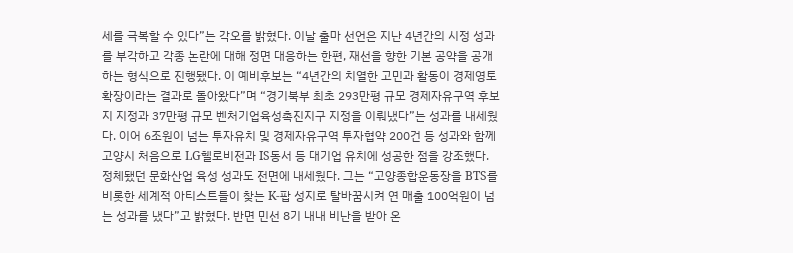세를 극복할 수 있다”는 각오를 밝혔다. 이날 출마 선언은 지난 4년간의 시정 성과를 부각하고 각종 논란에 대해 정면 대응하는 한편, 재선을 향한 기본 공약을 공개하는 형식으로 진행됐다. 이 예비후보는 “4년간의 치열한 고민과 활동이 경제영토 확장이라는 결과로 돌아왔다”며 “경기북부 최초 293만평 규모 경제자유구역 후보지 지정과 37만평 규모 벤처기업육성촉진지구 지정을 이뤄냈다”는 성과를 내세웠다. 이어 6조원이 넘는 투자유치 및 경제자유구역 투자협약 200건 등 성과와 함께 고양시 처음으로 LG헬로비전과 IS동서 등 대기업 유치에 성공한 점을 강조했다. 정체됐던 문화산업 육성 성과도 전면에 내세웠다. 그는 “고양종합운동장을 BTS를 비롯한 세계적 아티스트들이 찾는 K-팝 성지로 탈바꿈시켜 연 매출 100억원이 넘는 성과를 냈다”고 밝혔다. 반면 민선 8기 내내 비난을 받아 온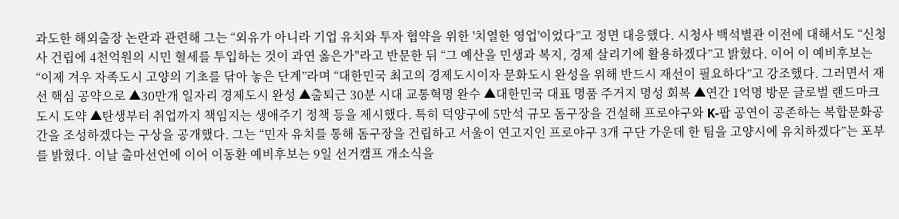과도한 해외출장 논란과 관련해 그는 “외유가 아니라 기업 유치와 투자 협약을 위한 '치열한 영업'이었다”고 정면 대응했다. 시청사 백석별관 이전에 대해서도 “신청사 건립에 4천억원의 시민 혈세를 투입하는 것이 과연 옳은가"라고 반문한 뒤 “그 예산을 민생과 복지, 경제 살리기에 활용하겠다”고 밝혔다. 이어 이 예비후보는 “이제 겨우 자족도시 고양의 기초를 닦아 놓은 단계”라며 “대한민국 최고의 경제도시이자 문화도시 완성을 위해 반드시 재선이 필요하다”고 강조했다. 그러면서 재선 핵심 공약으로 ▲30만개 일자리 경제도시 완성 ▲출퇴근 30분 시대 교통혁명 완수 ▲대한민국 대표 명품 주거지 명성 회복 ▲연간 1억명 방문 글로벌 랜드마크 도시 도약 ▲탄생부터 취업까지 책임지는 생애주기 정책 등을 제시했다. 특히 덕양구에 5만석 규모 돔구장을 건설해 프로야구와 K-팝 공연이 공존하는 복합문화공간을 조성하겠다는 구상을 공개했다. 그는 “민자 유치를 통해 돔구장을 건립하고 서울이 연고지인 프로야구 3개 구단 가운데 한 팀을 고양시에 유치하겠다”는 포부를 밝혔다. 이날 출마선언에 이어 이동환 예비후보는 9일 선거캠프 개소식을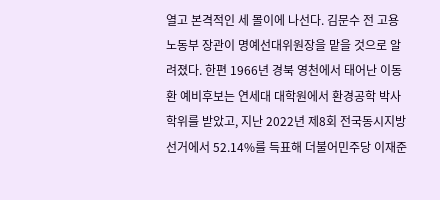열고 본격적인 세 몰이에 나선다. 김문수 전 고용노동부 장관이 명예선대위원장을 맡을 것으로 알려졌다. 한편 1966년 경북 영천에서 태어난 이동환 예비후보는 연세대 대학원에서 환경공학 박사 학위를 받았고, 지난 2022년 제8회 전국동시지방선거에서 52.14%를 득표해 더불어민주당 이재준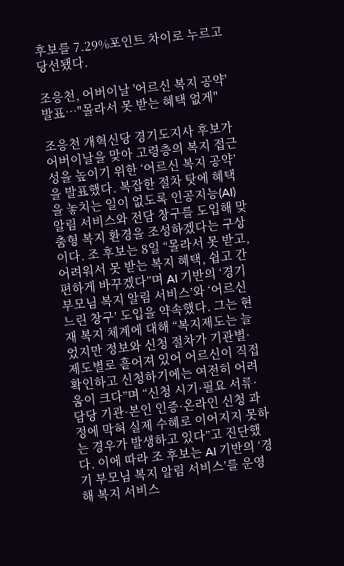후보를 7.29%포인트 차이로 누르고 당선됐다.

조응천, 어버이날 '어르신 복지 공약' 발표…"몰라서 못 받는 혜택 없게"

조응천 개혁신당 경기도지사 후보가 어버이날을 맞아 고령층의 복지 접근성을 높이기 위한 ‘어르신 복지 공약’을 발표했다. 복잡한 절차 탓에 혜택을 놓치는 일이 없도록 인공지능(AI) 알림 서비스와 전담 창구를 도입해 맞춤형 복지 환경을 조성하겠다는 구상이다. 조 후보는 8일 “몰라서 못 받고, 어려워서 못 받는 복지 혜택, 쉽고 간편하게 바꾸겠다”며 AI 기반의 ‘경기 부모님 복지 알림 서비스’와 ‘어르신 느린 창구’ 도입을 약속했다. 그는 현재 복지 체계에 대해 “복지제도는 늘었지만 정보와 신청 절차가 기관별·제도별로 흩어져 있어 어르신이 직접 확인하고 신청하기에는 여전히 어려움이 크다”며 “신청 시기·필요 서류·담당 기관·본인 인증·온라인 신청 과정에 막혀 실제 수혜로 이어지지 못하는 경우가 발생하고 있다”고 진단했다. 이에 따라 조 후보는 AI 기반의 ‘경기 부모님 복지 알림 서비스’를 운영해 복지 서비스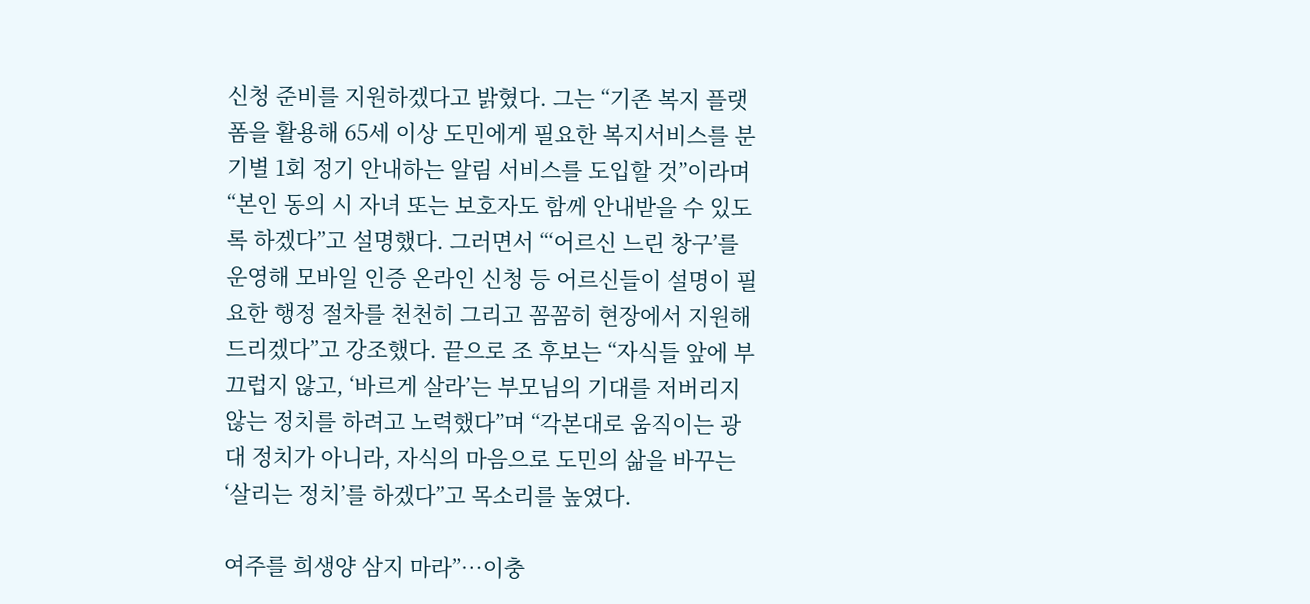신청 준비를 지원하겠다고 밝혔다. 그는 “기존 복지 플랫폼을 활용해 65세 이상 도민에게 필요한 복지서비스를 분기별 1회 정기 안내하는 알림 서비스를 도입할 것”이라며 “본인 동의 시 자녀 또는 보호자도 함께 안내받을 수 있도록 하겠다”고 설명했다. 그러면서 “‘어르신 느린 창구’를 운영해 모바일 인증 온라인 신청 등 어르신들이 설명이 필요한 행정 절차를 천천히 그리고 꼼꼼히 현장에서 지원해드리겠다”고 강조했다. 끝으로 조 후보는 “자식들 앞에 부끄럽지 않고, ‘바르게 살라’는 부모님의 기대를 저버리지 않는 정치를 하려고 노력했다”며 “각본대로 움직이는 광대 정치가 아니라, 자식의 마음으로 도민의 삶을 바꾸는 ‘살리는 정치’를 하겠다”고 목소리를 높였다.

여주를 희생양 삼지 마라”…이충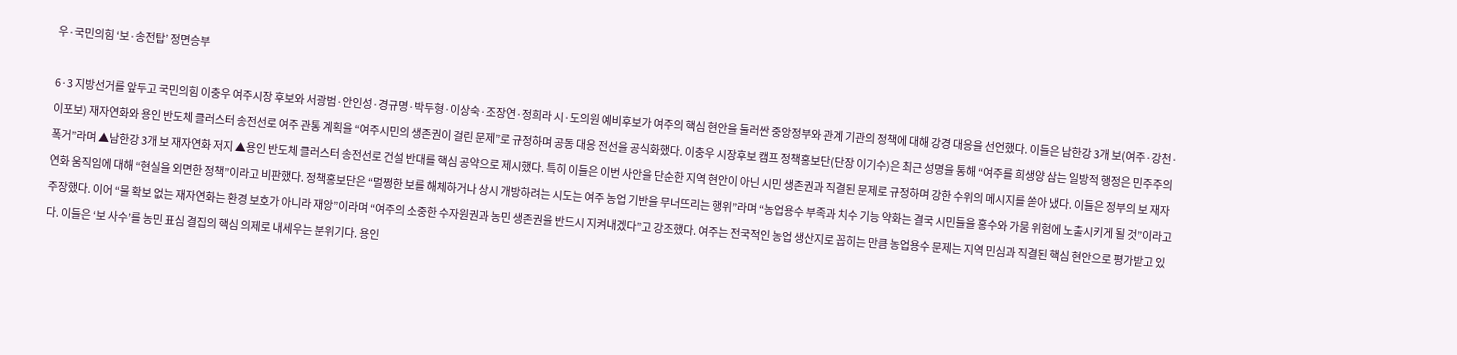우·국민의힘 ‘보·송전탑’ 정면승부

6·3 지방선거를 앞두고 국민의힘 이충우 여주시장 후보와 서광범·안인성·경규명·박두형·이상숙·조장연·정희라 시·도의원 예비후보가 여주의 핵심 현안을 둘러싼 중앙정부와 관계 기관의 정책에 대해 강경 대응을 선언했다. 이들은 남한강 3개 보(여주·강천·이포보) 재자연화와 용인 반도체 클러스터 송전선로 여주 관통 계획을 “여주시민의 생존권이 걸린 문제”로 규정하며 공동 대응 전선을 공식화했다. 이충우 시장후보 캠프 정책홍보단(단장 이기수)은 최근 성명을 통해 “여주를 희생양 삼는 일방적 행정은 민주주의 폭거”라며 ▲남한강 3개 보 재자연화 저지 ▲용인 반도체 클러스터 송전선로 건설 반대를 핵심 공약으로 제시했다. 특히 이들은 이번 사안을 단순한 지역 현안이 아닌 시민 생존권과 직결된 문제로 규정하며 강한 수위의 메시지를 쏟아 냈다. 이들은 정부의 보 재자연화 움직임에 대해 “현실을 외면한 정책”이라고 비판했다. 정책홍보단은 “멀쩡한 보를 해체하거나 상시 개방하려는 시도는 여주 농업 기반을 무너뜨리는 행위”라며 “농업용수 부족과 치수 기능 약화는 결국 시민들을 홍수와 가뭄 위험에 노출시키게 될 것”이라고 주장했다. 이어 “물 확보 없는 재자연화는 환경 보호가 아니라 재앙”이라며 “여주의 소중한 수자원권과 농민 생존권을 반드시 지켜내겠다”고 강조했다. 여주는 전국적인 농업 생산지로 꼽히는 만큼 농업용수 문제는 지역 민심과 직결된 핵심 현안으로 평가받고 있다. 이들은 ‘보 사수’를 농민 표심 결집의 핵심 의제로 내세우는 분위기다. 용인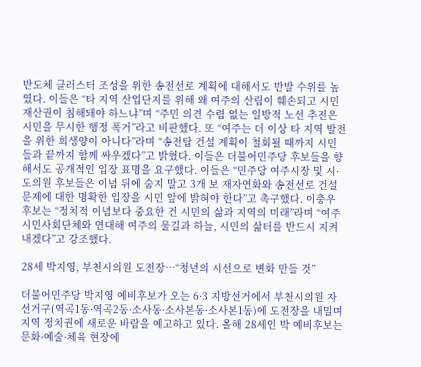반도체 클러스터 조성을 위한 송전선로 계획에 대해서도 반발 수위를 높였다. 이들은 “타 지역 산업단지를 위해 왜 여주의 산림이 훼손되고 시민 재산권이 침해돼야 하느냐”며 “주민 의견 수렴 없는 일방적 노선 추진은 시민을 무시한 행정 폭거”라고 비판했다. 또 “여주는 더 이상 타 지역 발전을 위한 희생양이 아니다”라며 “송전탑 건설 계획이 철회될 때까지 시민들과 끝까지 함께 싸우겠다”고 밝혔다. 이들은 더불어민주당 후보들을 향해서도 공개적인 입장 표명을 요구했다. 이들은 “민주당 여주시장 및 시·도의원 후보들은 이념 뒤에 숨지 말고 3개 보 재자연화와 송전선로 건설 문제에 대한 명확한 입장을 시민 앞에 밝혀야 한다”고 촉구했다. 이충우 후보는 “정치적 이념보다 중요한 건 시민의 삶과 지역의 미래”라며 “여주시민사회단체와 연대해 여주의 물길과 하늘, 시민의 삶터를 반드시 지켜내겠다”고 강조했다.

28세 박지영, 부천시의원 도전장…“청년의 시선으로 변화 만들 것”

더불어민주당 박지영 예비후보가 오는 6·3 지방선거에서 부천시의원 자선거구(역곡1동·역곡2동·소사동·소사본동·소사본1동)에 도전장을 내밀며 지역 정치권에 새로운 바람을 예고하고 있다. 올해 28세인 박 예비후보는 문화·예술·체육 현장에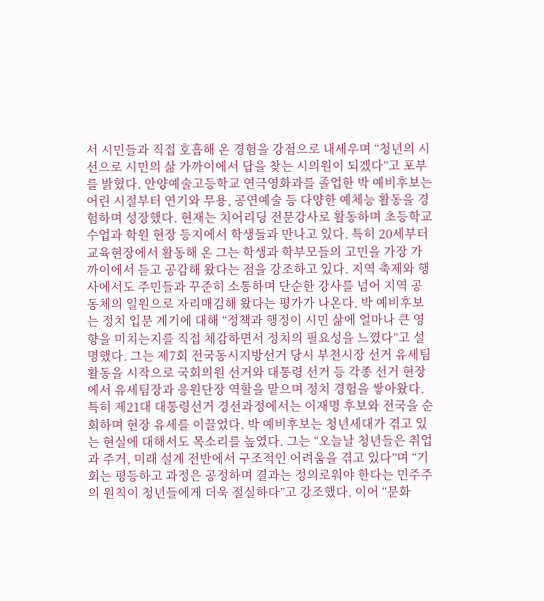서 시민들과 직접 호흡해 온 경험을 강점으로 내세우며 “청년의 시선으로 시민의 삶 가까이에서 답을 찾는 시의원이 되겠다”고 포부를 밝혔다. 안양예술고등학교 연극영화과를 졸업한 박 예비후보는 어린 시절부터 연기와 무용, 공연예술 등 다양한 예체능 활동을 경험하며 성장했다. 현재는 치어리딩 전문강사로 활동하며 초등학교 수업과 학원 현장 등지에서 학생들과 만나고 있다. 특히 20세부터 교육현장에서 활동해 온 그는 학생과 학부모들의 고민을 가장 가까이에서 듣고 공감해 왔다는 점을 강조하고 있다. 지역 축제와 행사에서도 주민들과 꾸준히 소통하며 단순한 강사를 넘어 지역 공동체의 일원으로 자리매김해 왔다는 평가가 나온다. 박 예비후보는 정치 입문 계기에 대해 “정책과 행정이 시민 삶에 얼마나 큰 영향을 미치는지를 직접 체감하면서 정치의 필요성을 느꼈다”고 설명했다. 그는 제7회 전국동시지방선거 당시 부천시장 선거 유세팀 활동을 시작으로 국회의원 선거와 대통령 선거 등 각종 선거 현장에서 유세팀장과 응원단장 역할을 맡으며 정치 경험을 쌓아왔다. 특히 제21대 대통령선거 경선과정에서는 이재명 후보와 전국을 순회하며 현장 유세를 이끌었다. 박 예비후보는 청년세대가 겪고 있는 현실에 대해서도 목소리를 높였다. 그는 “오늘날 청년들은 취업과 주거, 미래 설계 전반에서 구조적인 어려움을 겪고 있다”며 “기회는 평등하고 과정은 공정하며 결과는 정의로워야 한다는 민주주의 원칙이 청년들에게 더욱 절실하다”고 강조했다. 이어 “문화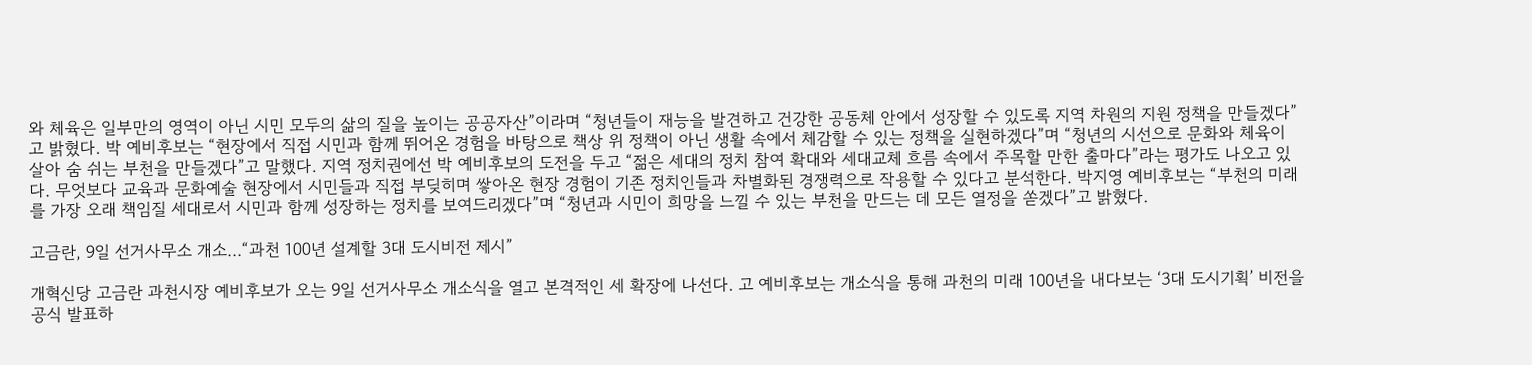와 체육은 일부만의 영역이 아닌 시민 모두의 삶의 질을 높이는 공공자산”이라며 “청년들이 재능을 발견하고 건강한 공동체 안에서 성장할 수 있도록 지역 차원의 지원 정책을 만들겠다”고 밝혔다. 박 예비후보는 “현장에서 직접 시민과 함께 뛰어온 경험을 바탕으로 책상 위 정책이 아닌 생활 속에서 체감할 수 있는 정책을 실현하겠다”며 “청년의 시선으로 문화와 체육이 살아 숨 쉬는 부천을 만들겠다”고 말했다. 지역 정치권에선 박 예비후보의 도전을 두고 “젊은 세대의 정치 참여 확대와 세대교체 흐름 속에서 주목할 만한 출마다”라는 평가도 나오고 있다. 무엇보다 교육과 문화예술 현장에서 시민들과 직접 부딪히며 쌓아온 현장 경험이 기존 정치인들과 차별화된 경쟁력으로 작용할 수 있다고 분석한다. 박지영 예비후보는 “부천의 미래를 가장 오래 책임질 세대로서 시민과 함께 성장하는 정치를 보여드리겠다”며 “청년과 시민이 희망을 느낄 수 있는 부천을 만드는 데 모든 열정을 쏟겠다”고 밝혔다.

고금란, 9일 선거사무소 개소…“과천 100년 설계할 3대 도시비전 제시”

개혁신당 고금란 과천시장 예비후보가 오는 9일 선거사무소 개소식을 열고 본격적인 세 확장에 나선다. 고 예비후보는 개소식을 통해 과천의 미래 100년을 내다보는 ‘3대 도시기획’ 비전을 공식 발표하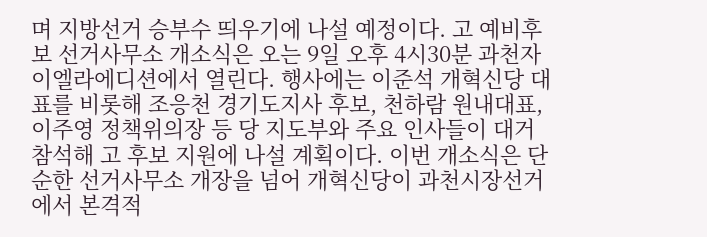며 지방선거 승부수 띄우기에 나설 예정이다. 고 예비후보 선거사무소 개소식은 오는 9일 오후 4시30분 과천자이엘라에디션에서 열린다. 행사에는 이준석 개혁신당 대표를 비롯해 조응천 경기도지사 후보, 천하람 원내대표, 이주영 정책위의장 등 당 지도부와 주요 인사들이 대거 참석해 고 후보 지원에 나설 계획이다. 이번 개소식은 단순한 선거사무소 개장을 넘어 개혁신당이 과천시장선거에서 본격적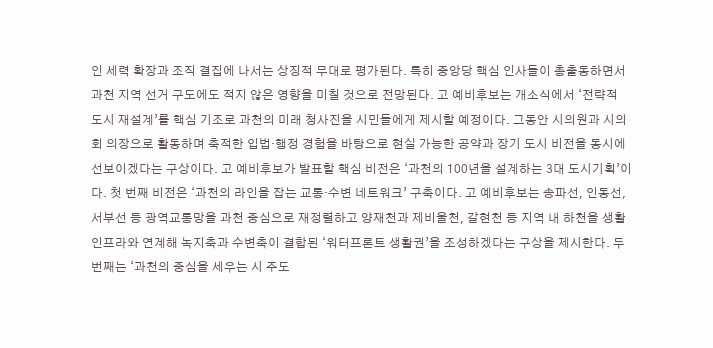인 세력 확장과 조직 결집에 나서는 상징적 무대로 평가된다. 특히 중앙당 핵심 인사들이 총출동하면서 과천 지역 선거 구도에도 적지 않은 영향을 미칠 것으로 전망된다. 고 예비후보는 개소식에서 ‘전략적 도시 재설계’를 핵심 기조로 과천의 미래 청사진을 시민들에게 제시할 예정이다. 그동안 시의원과 시의회 의장으로 활동하며 축적한 입법·행정 경험을 바탕으로 현실 가능한 공약과 장기 도시 비전을 동시에 선보이겠다는 구상이다. 고 예비후보가 발표할 핵심 비전은 ‘과천의 100년을 설계하는 3대 도시기획’이다. 첫 번째 비전은 ‘과천의 라인을 잡는 교통·수변 네트워크’ 구축이다. 고 예비후보는 송파선, 인동선, 서부선 등 광역교통망을 과천 중심으로 재정렬하고 양재천과 제비울천, 갈현천 등 지역 내 하천을 생활 인프라와 연계해 녹지축과 수변축이 결합된 ‘워터프론트 생활권’을 조성하겠다는 구상을 제시한다. 두 번째는 ‘과천의 중심을 세우는 시 주도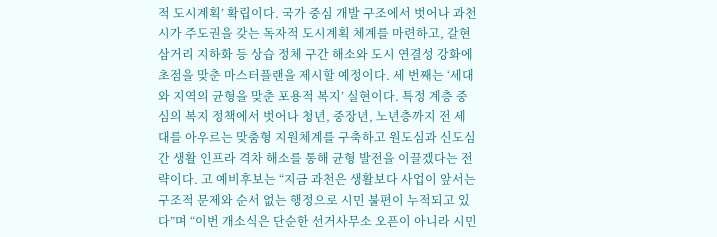적 도시계획’ 확립이다. 국가 중심 개발 구조에서 벗어나 과천시가 주도권을 갖는 독자적 도시계획 체계를 마련하고, 갈현삼거리 지하화 등 상습 정체 구간 해소와 도시 연결성 강화에 초점을 맞춘 마스터플랜을 제시할 예정이다. 세 번째는 ‘세대와 지역의 균형을 맞춘 포용적 복지’ 실현이다. 특정 계층 중심의 복지 정책에서 벗어나 청년, 중장년, 노년층까지 전 세대를 아우르는 맞춤형 지원체계를 구축하고 원도심과 신도심 간 생활 인프라 격차 해소를 통해 균형 발전을 이끌겠다는 전략이다. 고 예비후보는 “지금 과천은 생활보다 사업이 앞서는 구조적 문제와 순서 없는 행정으로 시민 불편이 누적되고 있다”며 “이번 개소식은 단순한 선거사무소 오픈이 아니라 시민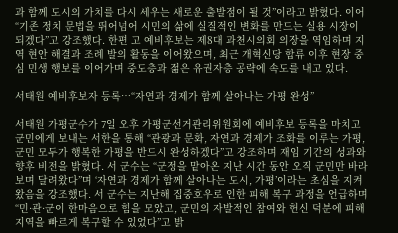과 함께 도시의 가치를 다시 세우는 새로운 출발점이 될 것”이라고 밝혔다. 이어 “기존 정치 문법을 뛰어넘어 시민의 삶에 실질적인 변화를 만드는 실용 시장이 되겠다”고 강조했다. 한편 고 예비후보는 제8대 과천시의회 의장을 역임하며 지역 현안 해결과 조례 발의 활동을 이어왔으며, 최근 개혁신당 합류 이후 현장 중심 민생 행보를 이어가며 중도층과 젊은 유권자층 공략에 속도를 내고 있다.

서태원 예비후보자 등록…“자연과 경제가 함께 살아나는 가평 완성”

서태원 가평군수가 7일 오후 가평군선거관리위원회에 예비후보 등록을 마치고 군민에게 보내는 서한을 통해 “관광과 문화, 자연과 경제가 조화를 이루는 가평, 군민 모두가 행복한 가평을 반드시 완성하겠다”고 강조하며 재임 기간의 성과와 향후 비전을 밝혔다. 서 군수는 “군정을 맡아온 지난 시간 동안 오직 군민만 바라보며 달려왔다”며 ‘자연과 경제가 함께 살아나는 도시, 가평’이라는 초심을 지켜왔음을 강조했다. 서 군수는 지난해 집중호우로 인한 피해 복구 과정을 언급하며 “민·관·군이 한마음으로 힘을 모았고, 군민의 자발적인 참여와 헌신 덕분에 피해 지역을 빠르게 복구할 수 있었다”고 밝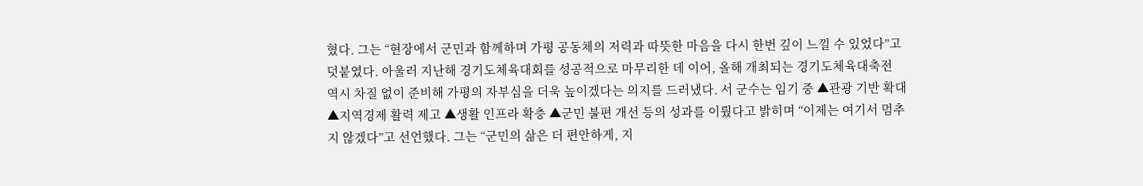혔다. 그는 “현장에서 군민과 함께하며 가평 공동체의 저력과 따뜻한 마음을 다시 한번 깊이 느낄 수 있었다”고 덧붙였다. 아울러 지난해 경기도체육대회를 성공적으로 마무리한 데 이어, 올해 개최되는 경기도체육대축전 역시 차질 없이 준비해 가평의 자부심을 더욱 높이겠다는 의지를 드러냈다. 서 군수는 임기 중 ▲관광 기반 확대 ▲지역경제 활력 제고 ▲생활 인프라 확충 ▲군민 불편 개선 등의 성과를 이뤘다고 밝히며 “이제는 여기서 멈추지 않겠다”고 선언했다. 그는 “군민의 삶은 더 편안하게, 지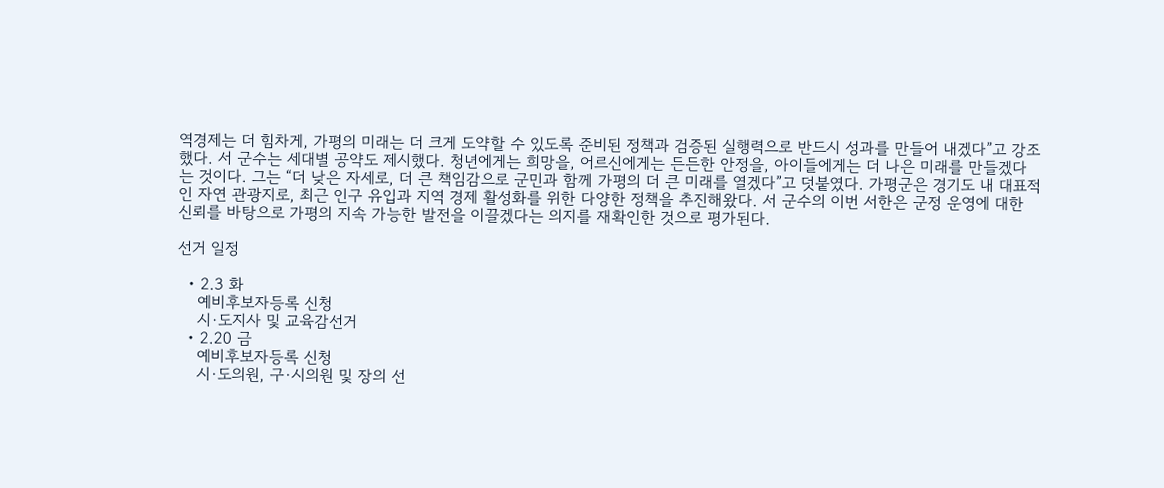역경제는 더 힘차게, 가평의 미래는 더 크게 도약할 수 있도록 준비된 정책과 검증된 실행력으로 반드시 성과를 만들어 내겠다”고 강조했다. 서 군수는 세대별 공약도 제시했다. 청년에게는 희망을, 어르신에게는 든든한 안정을, 아이들에게는 더 나은 미래를 만들겠다는 것이다. 그는 “더 낮은 자세로, 더 큰 책임감으로 군민과 함께 가평의 더 큰 미래를 열겠다”고 덧붙였다. 가평군은 경기도 내 대표적인 자연 관광지로, 최근 인구 유입과 지역 경제 활성화를 위한 다양한 정책을 추진해왔다. 서 군수의 이번 서한은 군정 운영에 대한 신뢰를 바탕으로 가평의 지속 가능한 발전을 이끌겠다는 의지를 재확인한 것으로 평가된다.

선거 일정

  • 2.3 화
    예비후보자등록 신청
    시·도지사 및 교육감선거
  • 2.20 금
    예비후보자등록 신청
    시·도의원, 구·시의원 및 장의 선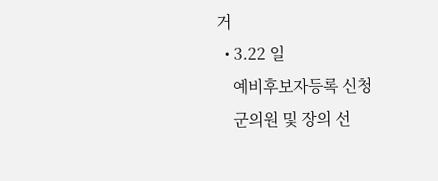거
  • 3.22 일
    예비후보자등록 신청
    군의원 및 장의 선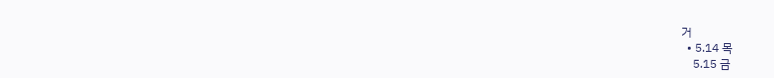거
  • 5.14 목
    5.15 금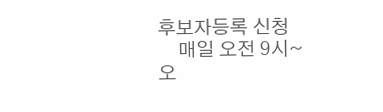후보자등록 신청
    매일 오전 9시~오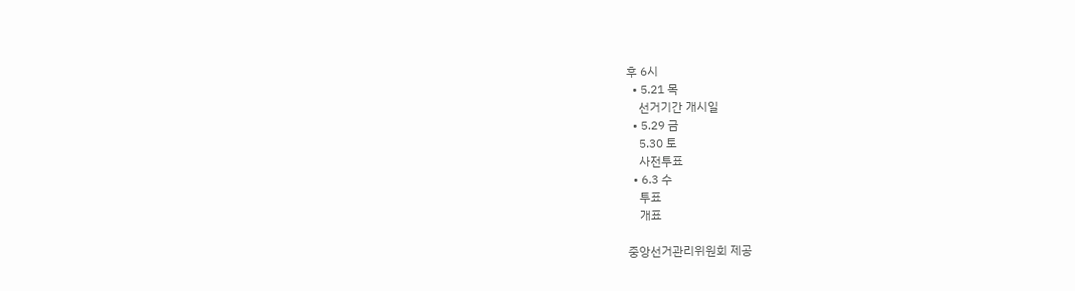후 6시
  • 5.21 목
    선거기간 개시일
  • 5.29 금
    5.30 토
    사전투표
  • 6.3 수
    투표
    개표

중앙선거관리위원회 제공